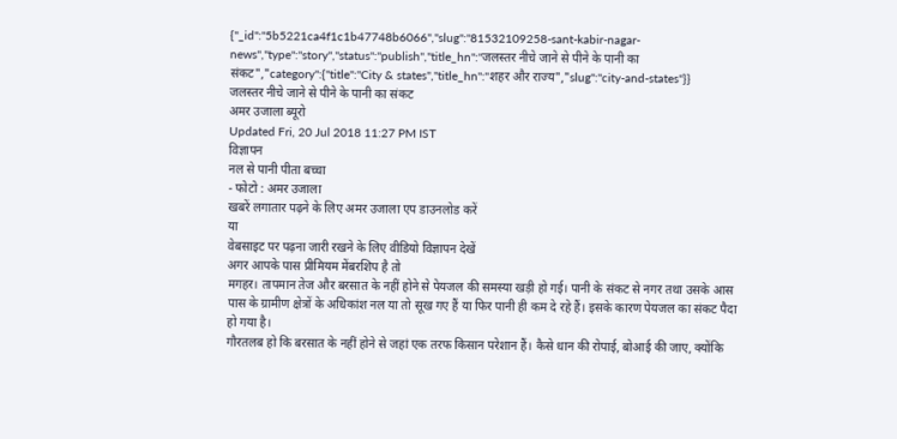{"_id":"5b5221ca4f1c1b47748b6066","slug":"81532109258-sant-kabir-nagar-news","type":"story","status":"publish","title_hn":"जलस्तर नीचे जाने से पीने के पानी का संकट","category":{"title":"City & states","title_hn":"शहर और राज्य","slug":"city-and-states"}}
जलस्तर नीचे जाने से पीने के पानी का संकट
अमर उजाला ब्यूरो
Updated Fri, 20 Jul 2018 11:27 PM IST
विज्ञापन
नल से पानी पीता बच्चा
- फोटो : अमर उजाला
खबरें लगातार पढ़ने के लिए अमर उजाला एप डाउनलोड करें
या
वेबसाइट पर पढ़ना जारी रखने के लिए वीडियो विज्ञापन देखें
अगर आपके पास प्रीमियम मेंबरशिप है तो
मगहर। तापमान तेज और बरसात के नहीं होने से पेयजल की समस्या खड़ी हो गई। पानी के संकट से नगर तथा उसके आस पास के ग्रामीण क्षेत्रों के अधिकांश नल या तो सूख गए हैं या फिर पानी ही कम दे रहे हैं। इसके कारण पेयजल का संकट पैदा हो गया है।
गौरतलब हो कि बरसात के नहीं होने से जहां एक तरफ किसान परेशान हैं। कैसे धान की रोपाई, बोआई की जाए, क्योंकि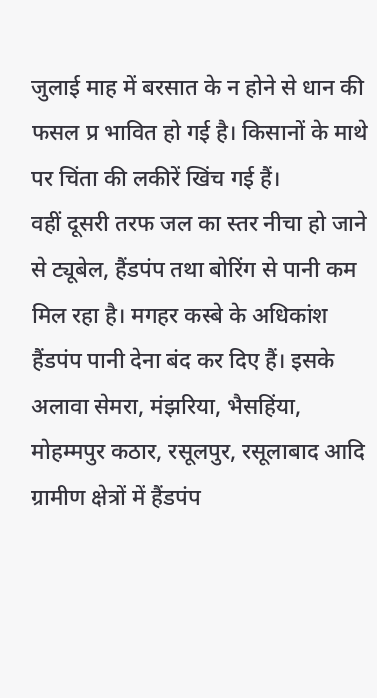जुलाई माह में बरसात के न होने से धान की फसल प्र भावित हो गई है। किसानों के माथे पर चिंता की लकीरें खिंच गई हैं।
वहीं दूसरी तरफ जल का स्तर नीचा हो जाने से ट्यूबेल, हैंडपंप तथा बोरिंग से पानी कम मिल रहा है। मगहर कस्बे के अधिकांश हैंडपंप पानी देना बंद कर दिए हैं। इसके अलावा सेमरा, मंझरिया, भैसहिंया, मोहम्मपुर कठार, रसूलपुर, रसूलाबाद आदि ग्रामीण क्षेत्रों में हैंडपंप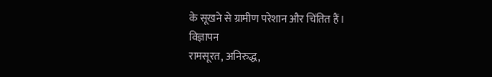के सूखने से ग्रामीण परेशान और चिंतित हैं।
विज्ञापन
रामसूरत, अनिरुद्ध,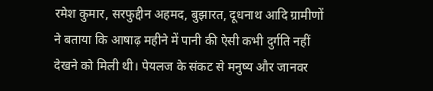रमेश कुमार, सरफुद्दीन अहमद, बुझारत, दूधनाथ आदि ग्रामीणों ने बताया कि आषाढ़ महीने में पानी की ऐसी कभी दुर्गति नहीं देखने को मिली थी। पेयलज के संकट से मनुष्य और जानवर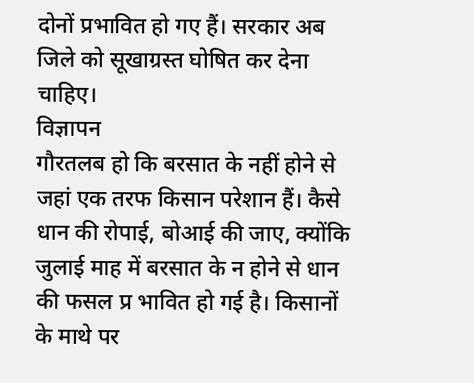दोनों प्रभावित हो गए हैं। सरकार अब जिले को सूखाग्रस्त घोषित कर देना चाहिए।
विज्ञापन
गौरतलब हो कि बरसात के नहीं होने से जहां एक तरफ किसान परेशान हैं। कैसे धान की रोपाई, बोआई की जाए, क्योंकि जुलाई माह में बरसात के न होने से धान की फसल प्र भावित हो गई है। किसानों के माथे पर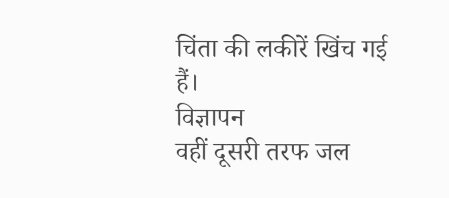चिंता की लकीरें खिंच गई हैं।
विज्ञापन
वहीं दूसरी तरफ जल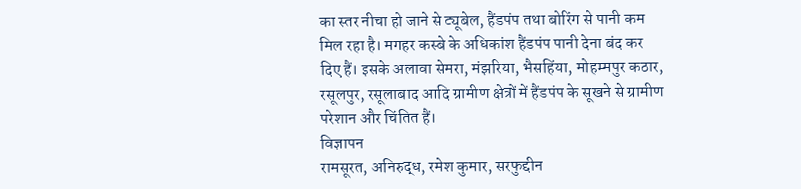का स्तर नीचा हो जाने से ट्यूबेल, हैंडपंप तथा बोरिंग से पानी कम मिल रहा है। मगहर कस्बे के अधिकांश हैंडपंप पानी देना बंद कर दिए हैं। इसके अलावा सेमरा, मंझरिया, भैसहिंया, मोहम्मपुर कठार, रसूलपुर, रसूलाबाद आदि ग्रामीण क्षेत्रों में हैंडपंप के सूखने से ग्रामीण परेशान और चिंतित हैं।
विज्ञापन
रामसूरत, अनिरुद्ध, रमेश कुमार, सरफुद्दीन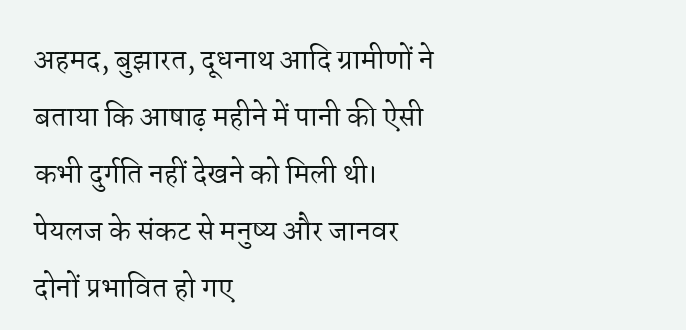अहमद, बुझारत, दूधनाथ आदि ग्रामीणों ने बताया कि आषाढ़ महीने में पानी की ऐसी कभी दुर्गति नहीं देखने को मिली थी। पेयलज के संकट से मनुष्य और जानवर दोनों प्रभावित हो गए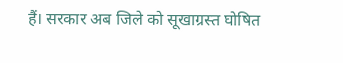हैं। सरकार अब जिले को सूखाग्रस्त घोषित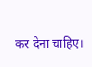कर देना चाहिए।